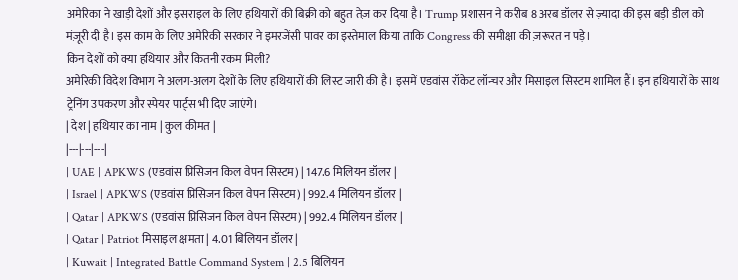अमेरिका ने खाड़ी देशों और इसराइल के लिए हथियारों की बिक्री को बहुत तेज़ कर दिया है। Trump प्रशासन ने करीब 8 अरब डॉलर से ज़्यादा की इस बड़ी डील को मंज़ूरी दी है। इस काम के लिए अमेरिकी सरकार ने इमरजेंसी पावर का इस्तेमाल किया ताकि Congress की समीक्षा की ज़रूरत न पड़े।
किन देशों को क्या हथियार और कितनी रकम मिली?
अमेरिकी विदेश विभाग ने अलग-अलग देशों के लिए हथियारों की लिस्ट जारी की है। इसमें एडवांस रॉकेट लॉन्चर और मिसाइल सिस्टम शामिल हैं। इन हथियारों के साथ ट्रेनिंग उपकरण और स्पेयर पार्ट्स भी दिए जाएंगे।
| देश | हथियार का नाम | कुल कीमत |
|---|---|---|
| UAE | APKWS (एडवांस प्रिसिजन किल वेपन सिस्टम) | 147.6 मिलियन डॉलर |
| Israel | APKWS (एडवांस प्रिसिजन किल वेपन सिस्टम) | 992.4 मिलियन डॉलर |
| Qatar | APKWS (एडवांस प्रिसिजन किल वेपन सिस्टम) | 992.4 मिलियन डॉलर |
| Qatar | Patriot मिसाइल क्षमता | 4.01 बिलियन डॉलर |
| Kuwait | Integrated Battle Command System | 2.5 बिलियन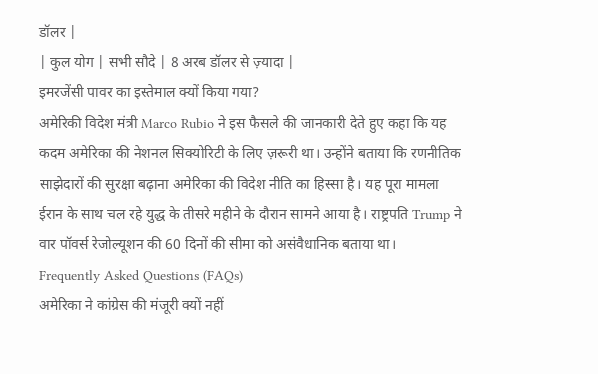डॉलर |
| कुल योग | सभी सौदे | 8 अरब डॉलर से ज़्यादा |
इमरजेंसी पावर का इस्तेमाल क्यों किया गया?
अमेरिकी विदेश मंत्री Marco Rubio ने इस फैसले की जानकारी देते हुए कहा कि यह कदम अमेरिका की नेशनल सिक्योरिटी के लिए ज़रूरी था। उन्होंने बताया कि रणनीतिक साझेदारों की सुरक्षा बढ़ाना अमेरिका की विदेश नीति का हिस्सा है। यह पूरा मामला ईरान के साथ चल रहे युद्ध के तीसरे महीने के दौरान सामने आया है। राष्ट्रपति Trump ने वार पॉवर्स रेजोल्यूशन की 60 दिनों की सीमा को असंवैधानिक बताया था।
Frequently Asked Questions (FAQs)
अमेरिका ने कांग्रेस की मंजूरी क्यों नहीं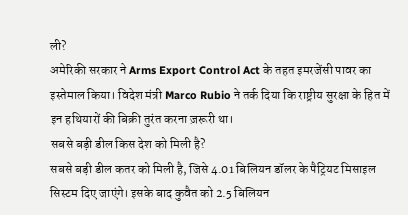ली?
अमेरिकी सरकार ने Arms Export Control Act के तहत इमरजेंसी पावर का इस्तेमाल किया। विदेश मंत्री Marco Rubio ने तर्क दिया कि राष्ट्रीय सुरक्षा के हित में इन हथियारों की बिक्री तुरंत करना ज़रूरी था।
सबसे बड़ी डील किस देश को मिली है?
सबसे बड़ी डील कतर को मिली है, जिसे 4.01 बिलियन डॉलर के पैट्रियट मिसाइल सिस्टम दिए जाएंगे। इसके बाद कुवैत को 2.5 बिलियन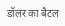डॉलर का बैटल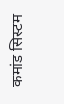कमांड सिस्टम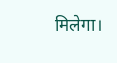मिलेगा।